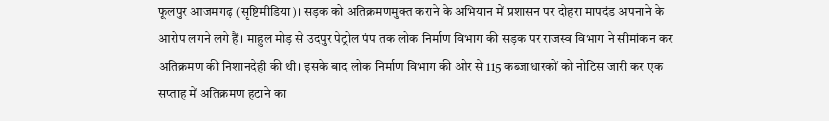फूलपुर आजमगढ़ (सृष्टिमीडिया)। सड़क को अतिक्रमणमुक्त कराने के अभियान में प्रशासन पर दोहरा मापदंड अपनाने के आरोप लगने लगे हैं। माहुल मोड़ से उदपुर पेट्रोल पंप तक लोक निर्माण विभाग की सड़क पर राजस्व विभाग ने सीमांकन कर अतिक्रमण की निशानदेही की थी। इसके बाद लोक निर्माण विभाग की ओर से 115 कब्जाधारकों को नोटिस जारी कर एक सप्ताह में अतिक्रमण हटाने का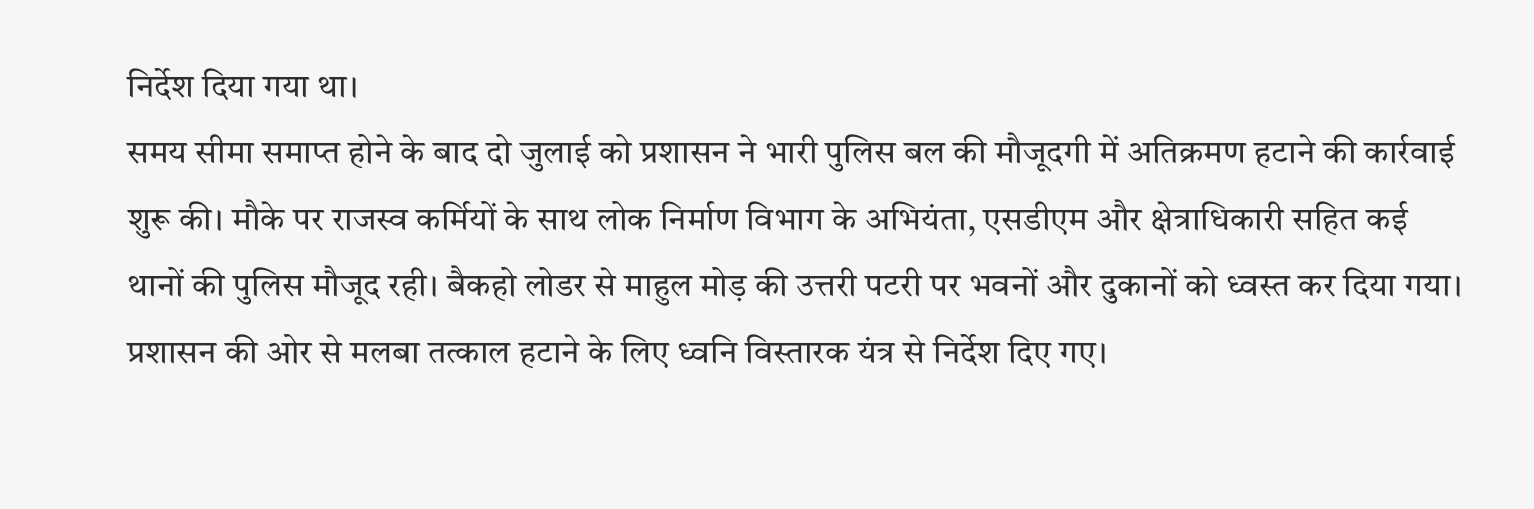निर्देश दिया गया था।
समय सीमा समाप्त होने के बाद दो जुलाई को प्रशासन ने भारी पुलिस बल की मौजूदगी में अतिक्रमण हटाने की कार्रवाई शुरू की। मौके पर राजस्व कर्मियों के साथ लोक निर्माण विभाग के अभियंता, एसडीएम और क्षेत्राधिकारी सहित कई थानों की पुलिस मौजूद रही। बैकहो लोडर से माहुल मोड़ की उत्तरी पटरी पर भवनों और दुकानों को ध्वस्त कर दिया गया। प्रशासन की ओर से मलबा तत्काल हटाने के लिए ध्वनि विस्तारक यंत्र से निर्देश दिए गए।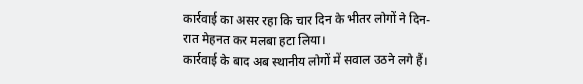कार्रवाई का असर रहा कि चार दिन के भीतर लोगों ने दिन-रात मेहनत कर मलबा हटा लिया।
कार्रवाई के बाद अब स्थानीय लोगों में सवाल उठने लगे हैं।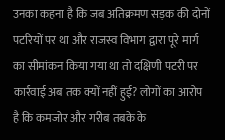उनका कहना है कि जब अतिक्रमण सड़क की दोनों पटरियों पर था और राजस्व विभाग द्वारा पूरे मार्ग का सीमांकन किया गया था तो दक्षिणी पटरी पर कार्रवाई अब तक क्यों नहीं हुई? लोगों का आरोप है कि कमजोर और गरीब तबके के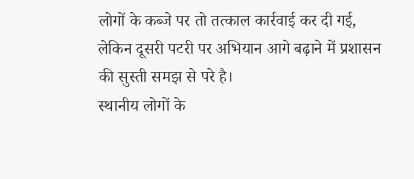लोगों के कब्जे पर तो तत्काल कार्रवाई कर दी गई, लेकिन दूसरी पटरी पर अभियान आगे बढ़ाने में प्रशासन की सुस्ती समझ से परे है।
स्थानीय लोगों के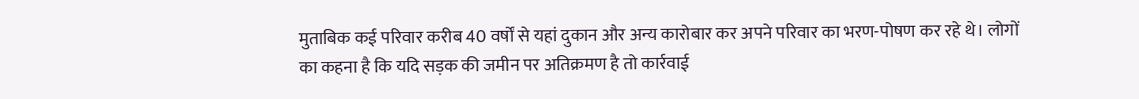मुताबिक कई परिवार करीब 40 वर्षों से यहां दुकान और अन्य कारोबार कर अपने परिवार का भरण-पोषण कर रहे थे। लोगों का कहना है कि यदि सड़क की जमीन पर अतिक्रमण है तो कार्रवाई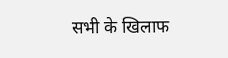सभी के खिलाफ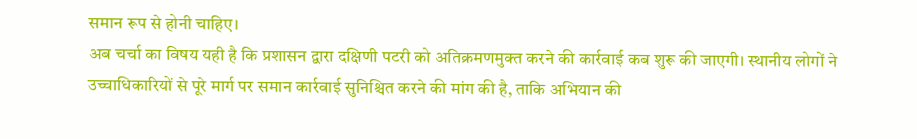समान रूप से होनी चाहिए।
अब चर्चा का विषय यही है कि प्रशासन द्वारा दक्षिणी पटरी को अतिक्रमणमुक्त करने की कार्रवाई कब शुरू की जाएगी। स्थानीय लोगों ने उच्चाधिकारियों से पूरे मार्ग पर समान कार्रवाई सुनिश्चित करने की मांग की है, ताकि अभियान की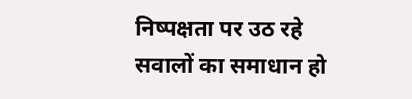निष्पक्षता पर उठ रहे सवालों का समाधान हो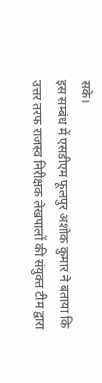सके।
इस सम्बंध में एसडीएम फूलपुर अशोक कुमार ने बताया कि उत्तर तरफ राजस्व निरीक्षक लेखपालों की संयुक्त टीम द्वारा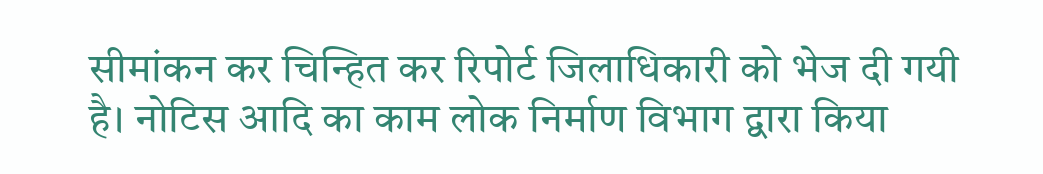सीमांकन कर चिन्हित कर रिपोर्ट जिलाधिकारी को भेज दी गयी है। नोटिस आदि का काम लोक निर्माण विभाग द्वारा किया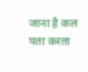जाना है कल पता करता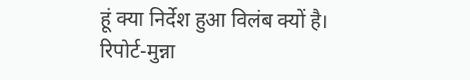हूं क्या निर्देश हुआ विलंब क्यों है।
रिपोर्ट-मुन्ना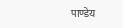पाण्डेय